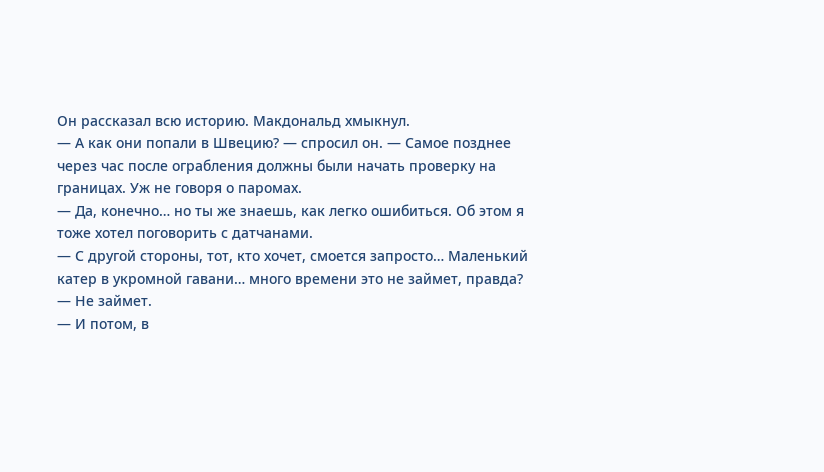Он рассказал всю историю. Макдональд хмыкнул.
— А как они попали в Швецию? — спросил он. — Самое позднее через час после ограбления должны были начать проверку на границах. Уж не говоря о паромах.
— Да, конечно… но ты же знаешь, как легко ошибиться. Об этом я тоже хотел поговорить с датчанами.
— С другой стороны, тот, кто хочет, смоется запросто… Маленький катер в укромной гавани… много времени это не займет, правда?
— Не займет.
— И потом, в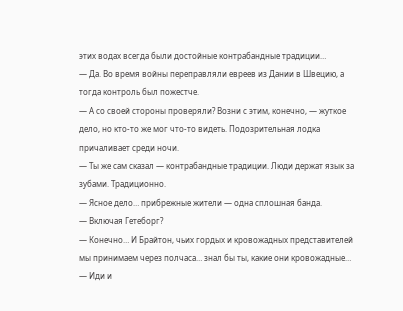этих водах всегда были достойные контрабандные традиции…
— Да. Во время войны переправляли евреев из Дании в Швецию, а тогда контроль был пожестче.
— А со своей стороны проверяли? Возни с этим, конечно, — жуткое дело, но кто-то же мог что-то видеть. Подозрительная лодка причаливает среди ночи.
— Ты же сам сказал — контрабандные традиции. Люди держат язык за зубами. Традиционно.
— Ясное дело… прибрежные жители — одна сплошная банда.
— Включая Гетеборг?
— Конечно… И Брайтон, чьих гордых и кровожадных представителей мы принимаем через полчаса… знал бы ты, какие они кровожадные…
— Иди и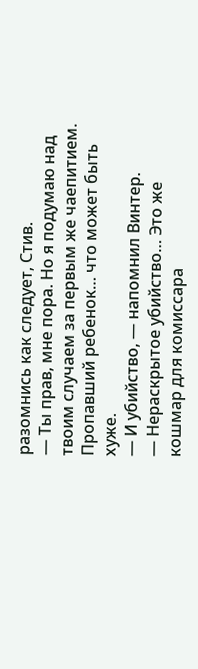разомнись как следует, Стив.
— Ты прав, мне пора. Но я подумаю над твоим случаем за первым же чаепитием. Пропавший ребенок… что может быть хуже.
— И убийство, — напомнил Винтер.
— Нераскрытое убийство… Это же кошмар для комиссара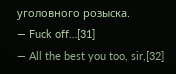уголовного розыска.
— Fuck off…[31]
— All the best you too, sir,[32]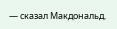— сказал Макдональд.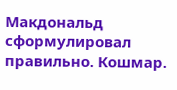Макдональд сформулировал правильно. Кошмар.